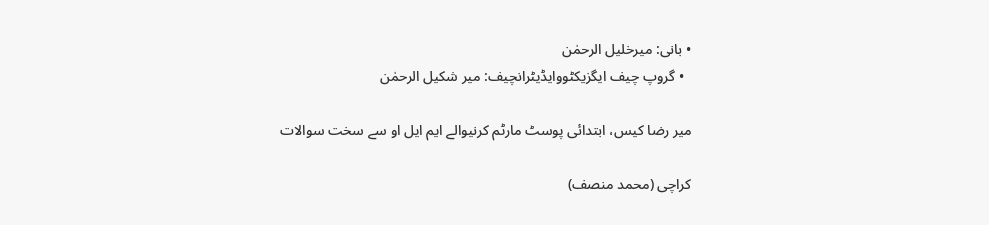• بانی: میرخلیل الرحمٰن
  • گروپ چیف ایگزیکٹووایڈیٹرانچیف: میر شکیل الرحمٰن

میر رضا کیس، ابتدائی پوسٹ مارٹم کرنیوالے ایم ایل او سے سخت سوالات

کراچی (محمد منصف)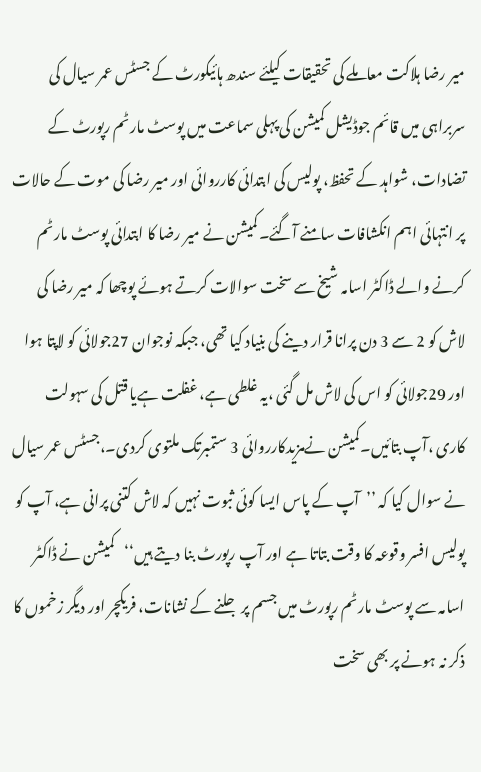میر رضا ہلاکت معاملے کی تحقیقات کیلئے سندھ ہائیکورٹ کے جسٹس عمر سیال کی سربراہی میں قائم جوڈیشل کمیشن کی پہلی سماعت میں پوسٹ مارٹم رپورٹ کے تضادات، شواہد کے تحفظ، پولیس کی ابتدائی کارروائی اور میر رضا کی موت کے حالات پر انتہائی اہم انکشافات سامنے آگئے۔کمیشن نے میر رضا کا ابتدائی پوسٹ مارٹم کرنے والے ڈاکٹر اسامہ شیخ سے سخت سوالات کرتے ہوئے پوچھا کہ میر رضا کی لاش کو 2 سے 3 دن پرانا قرار دینے کی بنیاد کیا تھی، جبکہ نوجوان 27جولائی کو لاپتا ہوا اور 29جولائی کو اس کی لاش مل گئی ،یہ غلطی ہے، غفلت ہےیا قتل کی سہولت کاری ،آپ بتائیں۔کمیشن نےمزیدکارروائی 3 ستمبرتک ملتوی کردی۔،جسٹس عمر سیال نے سوال کیا کہ ’’آپ کے پاس ایسا کوئی ثبوت نہیں کہ لاش کتنی پرانی ہے، آپ کو پولیس افسر وقوعہ کا وقت بتاتا ہے اور آپ رپورٹ بنا دیتے ہیں‘‘کمیشن نے ڈاکٹر اسامہ سے پوسٹ مارٹم رپورٹ میں جسم پر جلنے کے نشانات، فریکچر اور دیگر زخموں کا ذکر نہ ہونے پر بھی سخت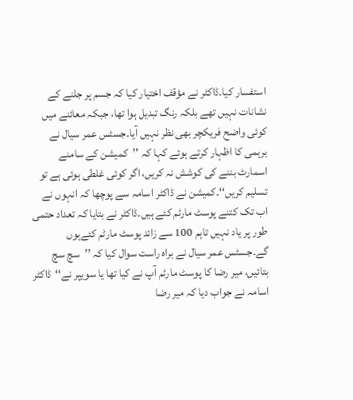استفسار کیا۔ڈاکٹر نے مؤقف اختیار کیا کہ جسم پر جلنے کے نشانات نہیں تھے بلکہ رنگ تبدیل ہوا تھا، جبکہ معائنے میں کوئی واضح فریکچر بھی نظر نہیں آیا۔جسٹس عمر سیال نے برہمی کا اظہار کرتے ہوئے کہا کہ ’’کمیشن کے سامنے اسمارٹ بننے کی کوشش نہ کریں، اگر کوئی غلطی ہوئی ہے تو تسلیم کریں‘‘۔کمیشن نے ڈاکٹر اسامہ سے پوچھا کہ انہوں نے اب تک کتنے پوسٹ مارٹم کئے ہیں۔ڈاکٹر نے بتایا کہ تعداد حتمی طور پر یاد نہیں تاہم 100 سے زائد پوسٹ مارٹم کئےہوں گے۔جسٹس عمر سیال نے براہ راست سوال کیا کہ ’’سچ سچ بتائیں، میر رضا کا پوسٹ مارٹم آپ نے کیا تھا یا سویپر نے‘‘ڈاکٹر اسامہ نے جواب دیا کہ میر رضا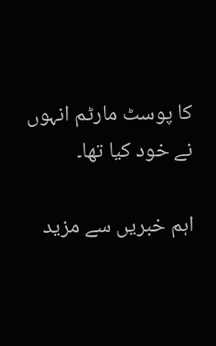کا پوسٹ مارٹم انہوں نے خود کیا تھا۔

اہم خبریں سے مزید